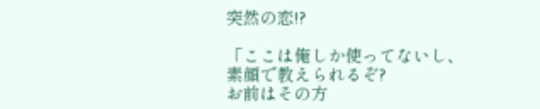突然の恋!?

「ここは俺しか使ってないし、
素顔で教えられるぞ?
お前はその方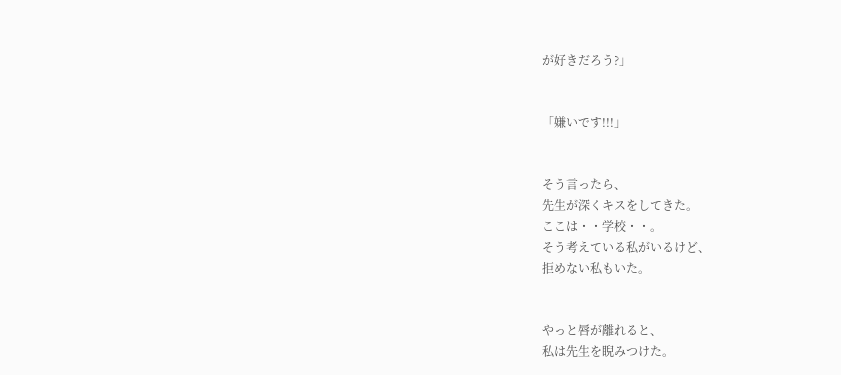が好きだろう?」


「嫌いです!!!」


そう言ったら、
先生が深くキスをしてきた。
ここは・・学校・・。
そう考えている私がいるけど、
拒めない私もいた。


やっと唇が離れると、
私は先生を睨みつけた。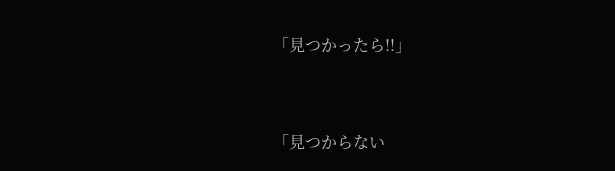「見つかったら!!」


「見つからない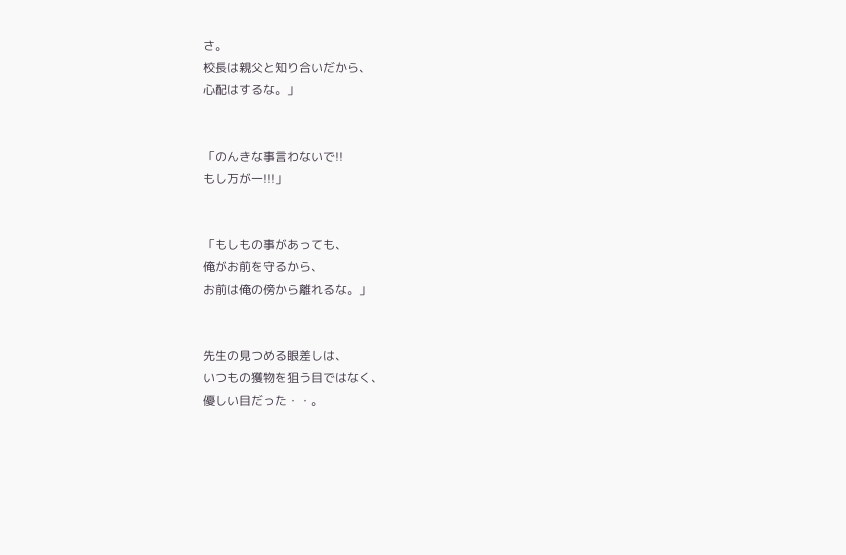さ。
校長は親父と知り合いだから、
心配はするな。」


「のんきな事言わないで!!
もし万が一!!!」


「もしもの事があっても、
俺がお前を守るから、
お前は俺の傍から離れるな。」


先生の見つめる眼差しは、
いつもの獲物を狙う目ではなく、
優しい目だった・・。